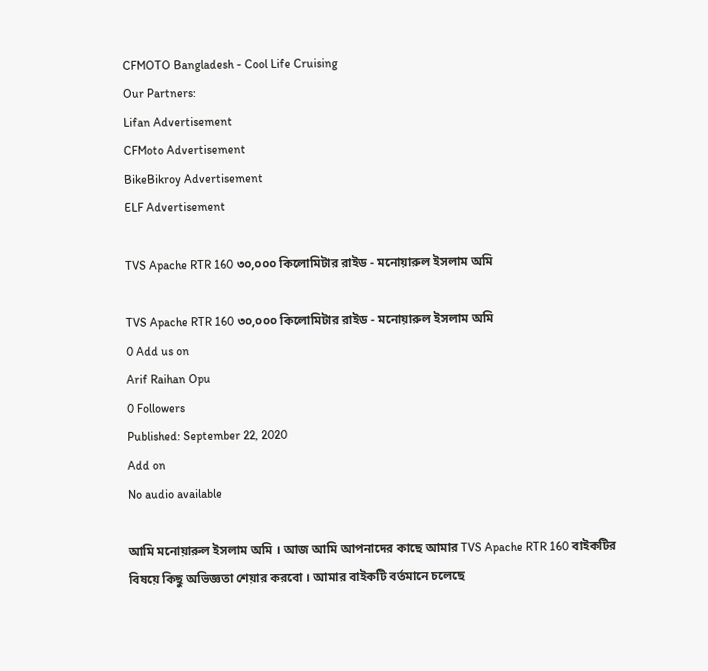CFMOTO Bangladesh - Cool Life Cruising
Our Partners:
Lifan Advertisement
CFMoto Advertisement
BikeBikroy Advertisement
ELF Advertisement

TVS Apache RTR 160 ৩০,০০০ কিলোমিটার রাইড - মনোয়ারুল ইসলাম অমি

TVS Apache RTR 160 ৩০,০০০ কিলোমিটার রাইড - মনোয়ারুল ইসলাম অমি
0 Add us on
Arif Raihan Opu
0 Followers
Published: September 22, 2020
Add on
No audio available

আমি মনোয়ারুল ইসলাম অমি । আজ আমি আপনাদের কাছে আমার TVS Apache RTR 160 বাইকটির বিষয়ে কিছু অভিজ্ঞতা শেয়ার করবো । আমার বাইকটি বর্তমানে চলেছে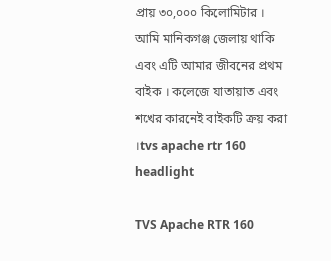প্রায় ৩০,০০০ কিলোমিটার । আমি মানিকগঞ্জ জেলায় থাকি এবং এটি আমার জীবনের প্রথম বাইক । কলেজে যাতায়াত এবং শখের কারনেই বাইকটি ক্রয় করা ।tvs apache rtr 160 headlight

TVS Apache RTR 160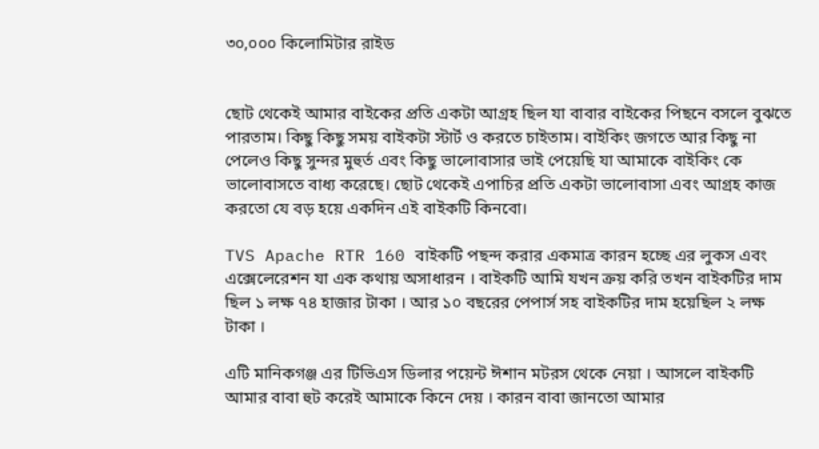৩০,০০০ কিলোমিটার রাইড


ছোট থেকেই আমার বাইকের প্রতি একটা আগ্রহ ছিল যা বাবার বাইকের পিছনে বসলে বুঝতে পারতাম। কিছু কিছু সময় বাইকটা স্টার্ট ও করতে চাইতাম। বাইকিং জগতে আর কিছু না পেলেও কিছু সুন্দর মুহুর্ত এবং কিছু ভালোবাসার ভাই পেয়েছি যা আমাকে বাইকিং কে ভালোবাসতে বাধ্য করেছে। ছোট থেকেই এপাচির প্রতি একটা ভালোবাসা এবং আগ্রহ কাজ করতো যে বড় হয়ে একদিন এই বাইকটি কিনবো।

TVS Apache RTR 160 বাইকটি পছন্দ করার একমাত্র কারন হচ্ছে এর লুকস এবং এক্সেলেরেশন যা এক কথায় অসাধারন । বাইকটি আমি যখন ক্রয় করি তখন বাইকটির দাম ছিল ১ লক্ষ ৭৪ হাজার টাকা । আর ১০ বছরের পেপার্স সহ বাইকটির দাম হয়েছিল ২ লক্ষ টাকা ।

এটি মানিকগঞ্জ এর টিভিএস ডিলার পয়েন্ট ঈশান মটরস থেকে নেয়া । আসলে বাইকটি আমার বাবা হুট করেই আমাকে কিনে দেয় । কারন বাবা জানতো আমার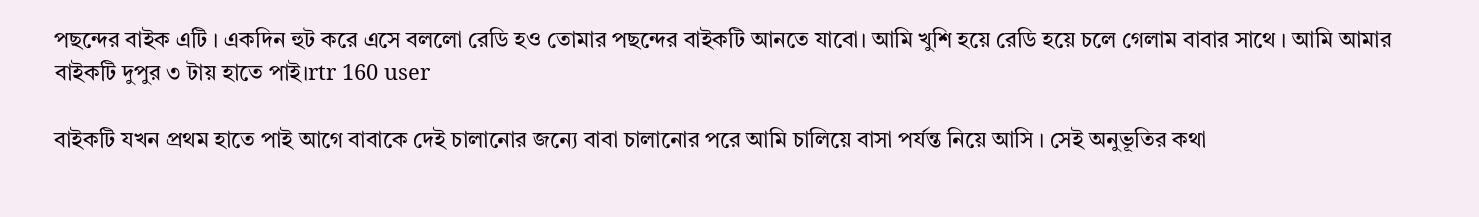পছন্দের বাইক এটি । একদিন হুট করে এসে বললো রেডি হও তোমার পছন্দের বাইকটি আনতে যাবো। আমি খুশি হয়ে রেডি হয়ে চলে গেলাম বাবার সাথে । আমি আমার বাইকটি দুপুর ৩ টায় হাতে পাই।rtr 160 user

বাইকটি যখন প্রথম হাতে পাই আগে বাবাকে দেই চালানোর জন্যে বাবা চালানোর পরে আমি চালিয়ে বাসা পর্যন্ত নিয়ে আসি । সেই অনুভূতির কথা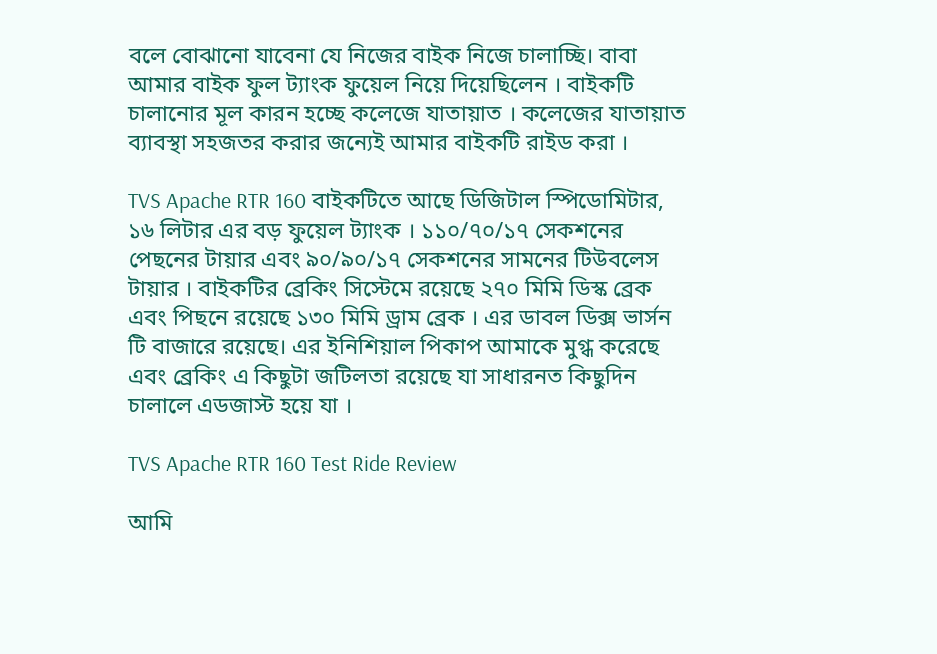বলে বোঝানো যাবেনা যে নিজের বাইক নিজে চালাচ্ছি। বাবা আমার বাইক ফুল ট্যাংক ফুয়েল নিয়ে দিয়েছিলেন । বাইকটি চালানোর মূল কারন হচ্ছে কলেজে যাতায়াত । কলেজের যাতায়াত ব্যাবস্থা সহজতর করার জন্যেই আমার বাইকটি রাইড করা ।

TVS Apache RTR 160 বাইকটিতে আছে ডিজিটাল স্পিডোমিটার, ১৬ লিটার এর বড় ফুয়েল ট্যাংক । ১১০/৭০/১৭ সেকশনের পেছনের টায়ার এবং ৯০/৯০/১৭ সেকশনের সামনের টিউবলেস টায়ার । বাইকটির ব্রেকিং সিস্টেমে রয়েছে ২৭০ মিমি ডিস্ক ব্রেক এবং পিছনে রয়েছে ১৩০ মিমি ড্রাম ব্রেক । এর ডাবল ডিক্স ভার্সন টি বাজারে রয়েছে। এর ইনিশিয়াল পিকাপ আমাকে মুগ্ধ করেছে এবং ব্রেকিং এ কিছুটা জটিলতা রয়েছে যা সাধারনত কিছুদিন চালালে এডজাস্ট হয়ে যা ।

TVS Apache RTR 160 Test Ride Review

আমি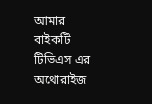আমার বাইকটি টিভিএস এর অথোরাইজ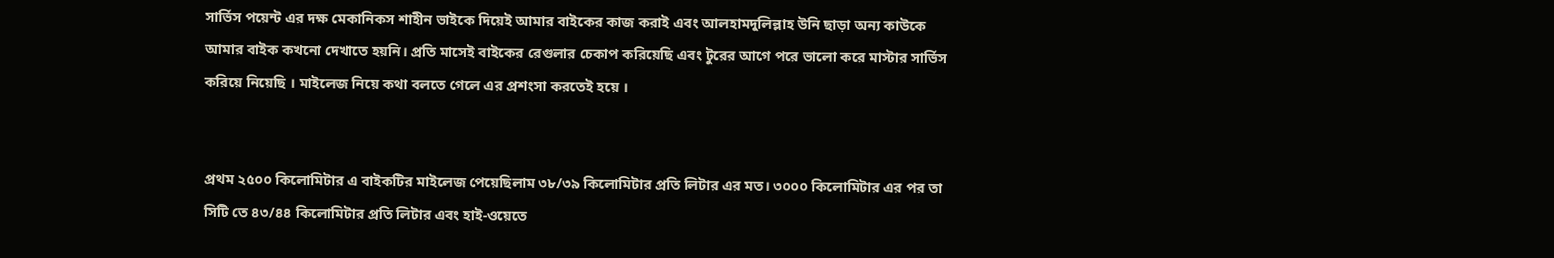সার্ভিস পয়েন্ট এর দক্ষ মেকানিকস শাহীন ভাইকে দিয়েই আমার বাইকের কাজ করাই এবং আলহামদুলিল্লাহ উনি ছাড়া অন্য কাউকে আমার বাইক কখনো দেখাতে হয়নি। প্রতি মাসেই বাইকের রেগুলার চেকাপ করিয়েছি এবং টুরের আগে পরে ভালো করে মাস্টার সার্ভিস করিয়ে নিয়েছি । মাইলেজ নিয়ে কথা বলতে গেলে এর প্রশংসা করতেই হয়ে ।


প্রথম ২৫০০ কিলোমিটার এ বাইকটির মাইলেজ পেয়েছিলাম ৩৮/৩৯ কিলোমিটার প্রতি লিটার এর মত। ৩০০০ কিলোমিটার এর পর তা সিটি তে ৪৩/৪৪ কিলোমিটার প্রতি লিটার এবং হাই-ওয়েতে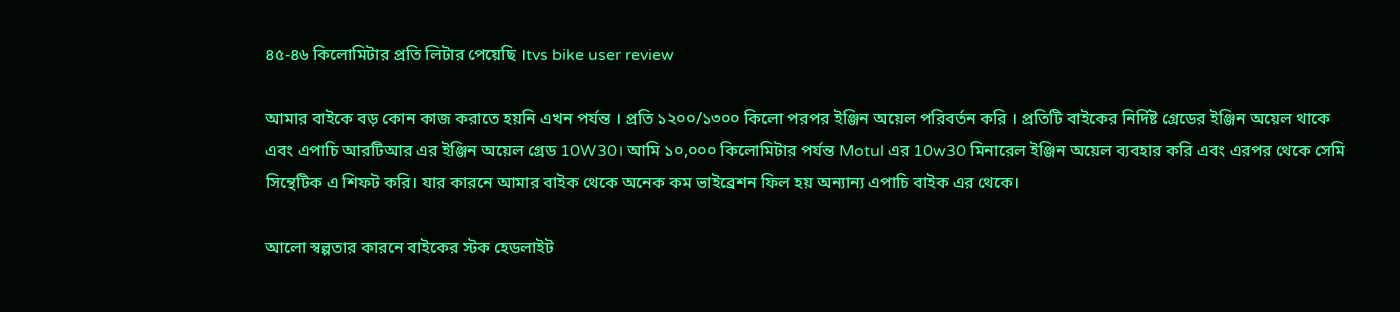৪৫-৪৬ কিলোমিটার প্রতি লিটার পেয়েছি ।tvs bike user review

আমার বাইকে বড় কোন কাজ করাতে হয়নি এখন পর্যন্ত । প্রতি ১২০০/১৩০০ কিলো পরপর ইঞ্জিন অয়েল পরিবর্তন করি । প্রতিটি বাইকের নির্দিষ্ট গ্রেডের ইঞ্জিন অয়েল থাকে এবং এপাচি আরটিআর এর ইঞ্জিন অয়েল গ্রেড 10W30। আমি ১০,০০০ কিলোমিটার পর্যন্ত Motul এর 10w30 মিনারেল ইঞ্জিন অয়েল ব্যবহার করি এবং এরপর থেকে সেমি সিন্থেটিক এ শিফট করি। যার কারনে আমার বাইক থেকে অনেক কম ভাইব্রেশন ফিল হয় অন্যান্য এপাচি বাইক এর থেকে।

আলো স্বল্পতার কারনে বাইকের স্টক হেডলাইট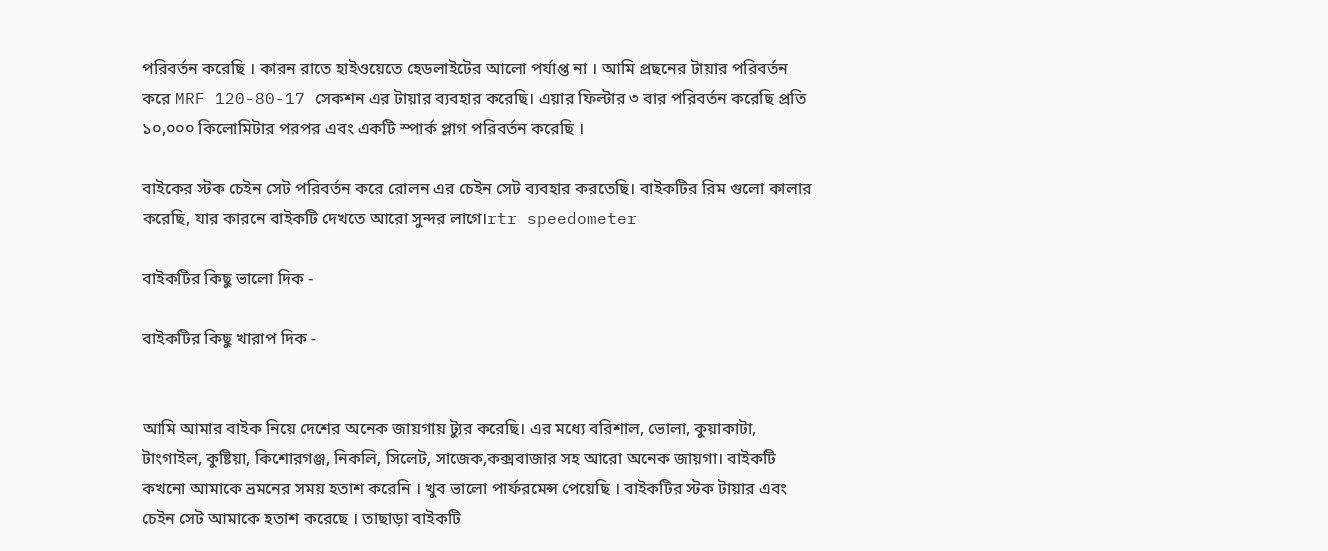পরিবর্তন করেছি । কারন রাতে হাইওয়েতে হেডলাইটের আলো পর্যাপ্ত না । আমি প্রছনের টায়ার পরিবর্তন করে MRF 120-80-17 সেকশন এর টায়ার ব্যবহার করেছি। এয়ার ফিল্টার ৩ বার পরিবর্তন করেছি প্রতি ১০,০০০ কিলোমিটার পরপর এবং একটি স্পার্ক প্লাগ পরিবর্তন করেছি ।

বাইকের স্টক চেইন সেট পরিবর্তন করে রোলন এর চেইন সেট ব্যবহার করতেছি। বাইকটির রিম গুলো কালার করেছি, যার কারনে বাইকটি দেখতে আরো সুন্দর লাগে।rtr speedometer

বাইকটির কিছু ভালো দিক -

বাইকটির কিছু খারাপ দিক -


আমি আমার বাইক নিয়ে দেশের অনেক জায়গায় ট্যুর করেছি। এর মধ্যে বরিশাল, ভোলা, কুয়াকাটা, টাংগাইল, কুষ্টিয়া, কিশোরগঞ্জ, নিকলি, সিলেট, সাজেক,কক্সবাজার সহ আরো অনেক জায়গা। বাইকটি কখনো আমাকে ভ্রমনের সময় হতাশ করেনি । খুব ভালো পার্ফরমেন্স পেয়েছি । বাইকটির স্টক টায়ার এবং চেইন সেট আমাকে হতাশ করেছে । তাছাড়া বাইকটি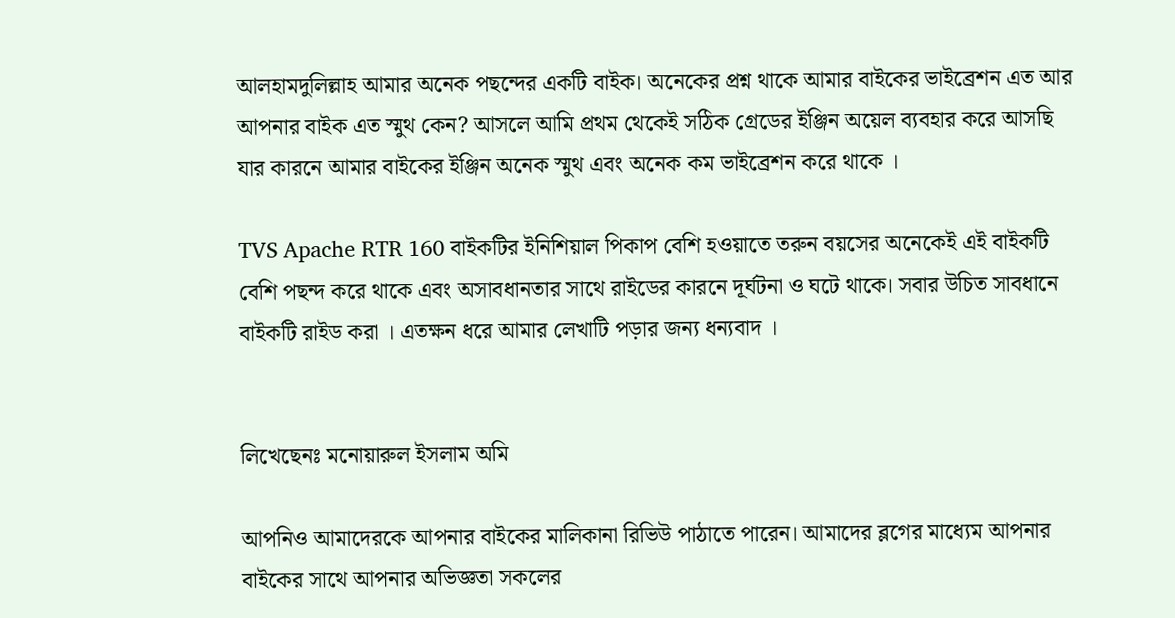আলহামদুলিল্লাহ আমার অনেক পছন্দের একটি বাইক। অনেকের প্রশ্ন থাকে আমার বাইকের ভাইব্রেশন এত আর আপনার বাইক এত স্মুথ কেন? আসলে আমি প্রথম থেকেই সঠিক গ্রেডের ইঞ্জিন অয়েল ব্যবহার করে আসছি যার কারনে আমার বাইকের ইঞ্জিন অনেক স্মুথ এবং অনেক কম ভাইব্রেশন করে থাকে ।

TVS Apache RTR 160 বাইকটির ইনিশিয়াল পিকাপ বেশি হওয়াতে তরুন বয়সের অনেকেই এই বাইকটি বেশি পছন্দ করে থাকে এবং অসাবধানতার সাথে রাইডের কারনে দূর্ঘটনা ও ঘটে থাকে। সবার উচিত সাবধানে বাইকটি রাইড করা । এতক্ষন ধরে আমার লেখাটি পড়ার জন্য ধন্যবাদ ।


লিখেছেনঃ মনোয়ারুল ইসলাম অমি

আপনিও আমাদেরকে আপনার বাইকের মালিকানা রিভিউ পাঠাতে পারেন। আমাদের ব্লগের মাধ্যেম আপনার বাইকের সাথে আপনার অভিজ্ঞতা সকলের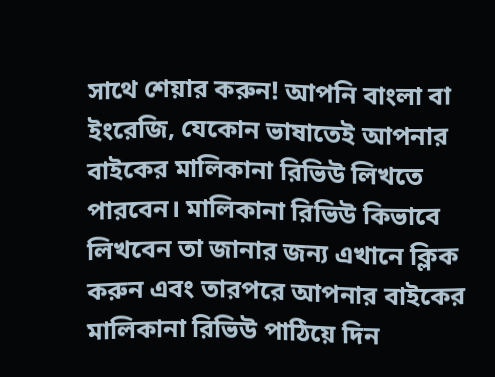সাথে শেয়ার করুন! আপনি বাংলা বা ইংরেজি, যেকোন ভাষাতেই আপনার বাইকের মালিকানা রিভিউ লিখতে পারবেন। মালিকানা রিভিউ কিভাবে লিখবেন তা জানার জন্য এখানে ক্লিক করুন এবং তারপরে আপনার বাইকের মালিকানা রিভিউ পাঠিয়ে দিন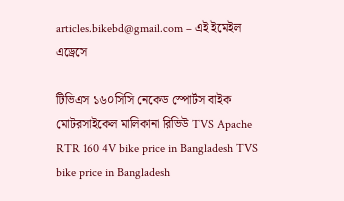articles.bikebd@gmail.com – এই ইমেইল এড্রেসে

টিভিএস ১৬০সিসি নেকেড স্পোর্টস বাইক মোটরসাইকেল মালিকানা রিভিউ TVS Apache RTR 160 4V bike price in Bangladesh TVS bike price in Bangladesh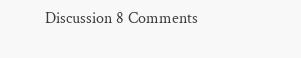Discussion 8 Comments